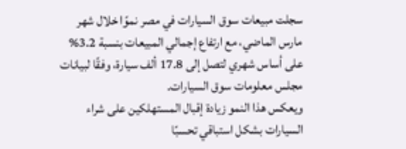سجلت مبيعات سوق السيارات في مصر نموًا خلال شهر مارس الماضي، مع ارتفاع إجمالي المبيعات بنسبة 3.2% على أساس شهري لتصل إلى 17.8 ألف سيارة، وفقًا لبيانات مجلس معلومات سوق السيارات.
ويعكس هذا النمو زيادة إقبال المستهلكين على شراء السيارات بشكل استباقي تحسبًا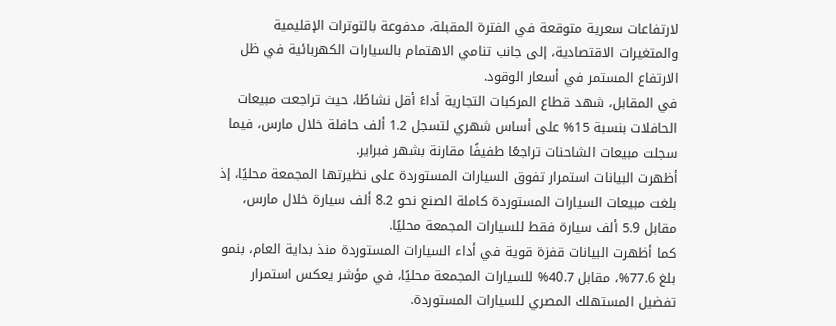لارتفاعات سعرية متوقعة في الفترة المقبلة، مدفوعة بالتوترات الإقليمية والمتغيرات الاقتصادية، إلى جانب تنامي الاهتمام بالسيارات الكهربائية في ظل الارتفاع المستمر في أسعار الوقود.
في المقابل، شهد قطاع المركبات التجارية أداءً أقل نشاطًا، حيث تراجعت مبيعات الحافلات بنسبة 15% على أساس شهري لتسجل 1.2 ألف حافلة خلال مارس، فيما سجلت مبيعات الشاحنات تراجعًا طفيفًا مقارنة بشهر فبراير.
أظهرت البيانات استمرار تفوق السيارات المستوردة على نظيرتها المجمعة محليًا، إذ بلغت مبيعات السيارات المستوردة كاملة الصنع نحو 8.2 ألف سيارة خلال مارس، مقابل 5.9 ألف سيارة فقط للسيارات المجمعة محليًا.
كما أظهرت البيانات قفزة قوية في أداء السيارات المستوردة منذ بداية العام، بنمو بلغ 77.6%، مقابل 40.7% للسيارات المجمعة محليًا، في مؤشر يعكس استمرار تفضيل المستهلك المصري للسيارات المستوردة.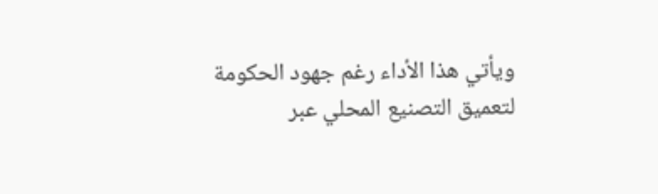ويأتي هذا الأداء رغم جهود الحكومة لتعميق التصنيع المحلي عبر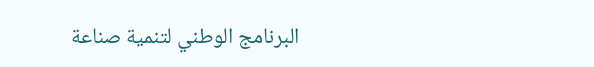البرنامج الوطني لتنمية صناعة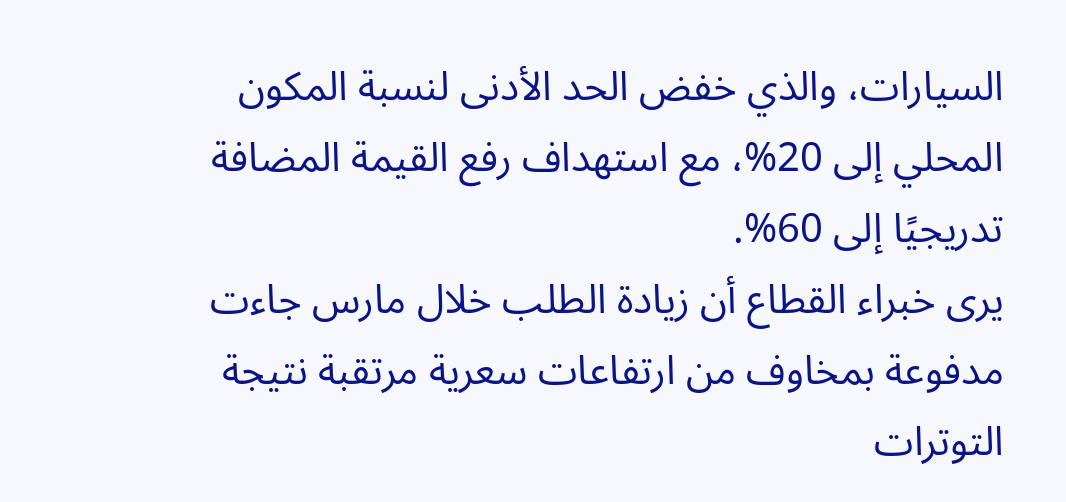السيارات، والذي خفض الحد الأدنى لنسبة المكون المحلي إلى 20%، مع استهداف رفع القيمة المضافة تدريجيًا إلى 60%.
يرى خبراء القطاع أن زيادة الطلب خلال مارس جاءت مدفوعة بمخاوف من ارتفاعات سعرية مرتقبة نتيجة التوترات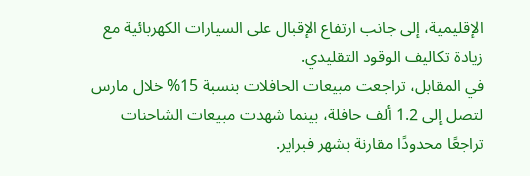الإقليمية، إلى جانب ارتفاع الإقبال على السيارات الكهربائية مع زيادة تكاليف الوقود التقليدي.
في المقابل، تراجعت مبيعات الحافلات بنسبة 15% خلال مارس لتصل إلى 1.2 ألف حافلة، بينما شهدت مبيعات الشاحنات تراجعًا محدودًا مقارنة بشهر فبراير.